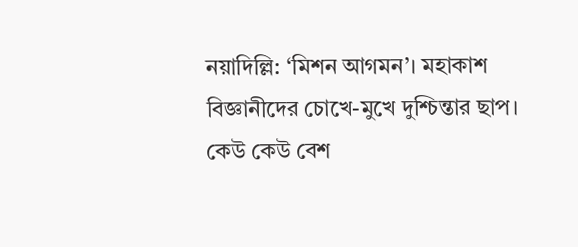নয়াদিল্লি: ‘মিশন আগমন’। মহাকাশ বিজ্ঞানীদের চোখে-মুখে দুশ্চিন্তার ছাপ। কেউ কেউ বেশ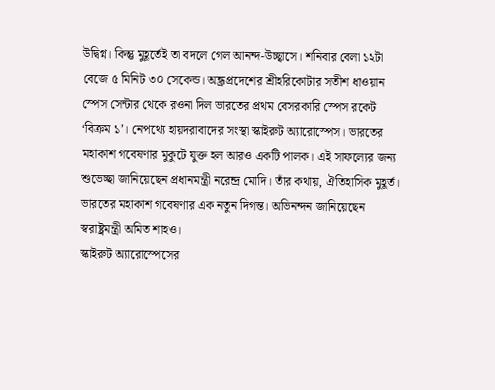উদ্বিগ্ন। কিন্তু মুহূর্তেই তা বদলে গেল আনন্দ-উচ্ছ্বাসে। শনিবার বেলা ১২টা বেজে ৫ মিনিট ৩০ সেকেন্ড। অন্ধ্রপ্রদেশের শ্রীহরিকোটার সতীশ ধাওয়ান স্পেস সেন্টার থেকে রওনা দিল ভারতের প্রথম বেসরকারি স্পেস রকেট ‘বিক্রম ১’। নেপথ্যে হায়দরাবাদের সংস্থা স্কাইরুট অ্যারোস্পেস। ভারতের মহাকাশ গবেষণার মুকুটে যুক্ত হল আরও একটি পালক। এই সাফল্যের জন্য শুভেচ্ছা জানিয়েছেন প্রধানমন্ত্রী নরেন্দ্র মোদি। তাঁর কথায়, ঐতিহাসিক মুহূর্ত। ভারতের মহাকাশ গবেষণার এক নতুন দিগন্ত। অভিনন্দন জানিয়েছেন স্বরাষ্ট্রমন্ত্রী অমিত শাহও।
স্কাইরুট অ্যারোস্পেসের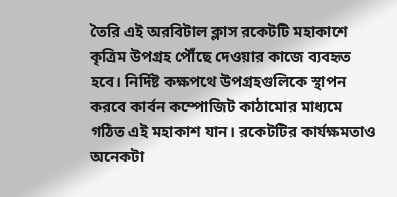তৈরি এই অরবিটাল ক্লাস রকেটটি মহাকাশে কৃত্রিম উপগ্রহ পৌঁছে দেওয়ার কাজে ব্যবহৃত হবে। নির্দিষ্ট কক্ষপথে উপগ্রহগুলিকে স্থাপন করবে কার্বন কম্পোজিট কাঠামোর মাধ্যমে গঠিত এই মহাকাশ যান। রকেটটির কার্যক্ষমতাও অনেকটা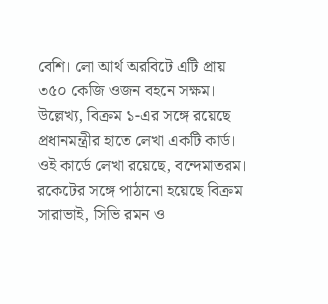বেশি। লো আর্থ অরবিটে এটি প্রায় ৩৫০ কেজি ওজন বহনে সক্ষম। উল্লেখ্য, বিক্রম ১-এর সঙ্গে রয়েছে প্রধানমন্ত্রীর হাতে লেখা একটি কার্ড। ওই কার্ডে লেখা রয়েছে, বন্দেমাতরম। রকেটের সঙ্গে পাঠানো হয়েছে বিক্রম সারাভাই, সিভি রমন ও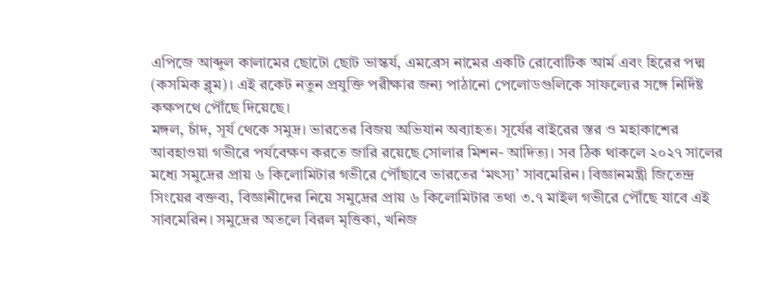এপিজে আব্দুল কালামের ছোটো ছোট ভাস্কর্য, এমব্রেস নামের একটি রোবোটিক আর্ম এবং হিরের পদ্ম (কসমিক ব্লুম)। এই রকেট নতুন প্রযুক্তি পরীক্ষার জন্য পাঠানো পেলোডগুলিকে সাফল্যের সঙ্গে নির্দিষ্ট কক্ষপথে পৌঁছে দিয়েছে।
মঙ্গল, চাঁদ, সূর্য থেকে সমুদ্র। ভারতের বিজয় অভিযান অব্যাহত। সূর্যের বাইরের স্তর ও মহাকাশের আবহাওয়া গভীরে পর্যবেক্ষণ করতে জারি রয়েছে সোলার মিশন- আদিত্য। সব ঠিক থাকলে ২০২৭ সালের মধ্যে সমুদ্রের প্রায় ৬ কিলোমিটার গভীরে পৌঁছাবে ভারতের ‘মৎস্য’ সাবমেরিন। বিজ্ঞানমন্ত্রী জিতেন্দ্র সিংয়ের বক্তব্য, বিজ্ঞানীদের নিয়ে সমুদ্রের প্রায় ৬ কিলোমিটার তথা ৩.৭ মাইল গভীরে পৌঁছে যাবে এই সাবমেরিন। সমুদ্রের অতলে বিরল মৃত্তিকা, খনিজ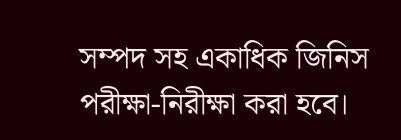সম্পদ সহ একাধিক জিনিস পরীক্ষা-নিরীক্ষা করা হবে।